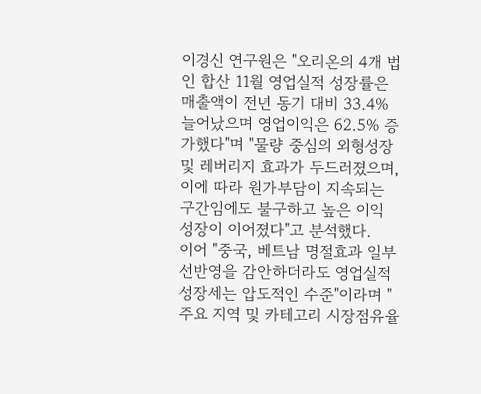이경신 연구원은 "오리온의 4개 법인 합산 11월 영업실적 성장률은 매출액이 전년 동기 대비 33.4% 늘어났으며 영업이익은 62.5% 증가했다"며 "물량 중심의 외형성장 및 레버리지 효과가 두드러졌으며, 이에 따라 원가부담이 지속되는 구간임에도 불구하고 높은 이익 성장이 이어졌다"고 분석했다.
이어 "중국, 베트남 명절효과 일부 선반영을 감안하더라도 영업실적 성장세는 압도적인 수준"이라며 "주요 지역 및 카테고리 시장점유율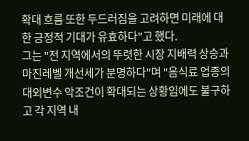확대 흐름 또한 두드러짐을 고려하면 미래에 대한 긍정적 기대가 유효하다"고 했다.
그는 "전 지역에서의 뚜렷한 시장 지배력 상승과 마진레벨 개선세가 분명하다"며 "음식료 업종의 대외변수 악조건이 확대되는 상황임에도 불구하고 각 지역 내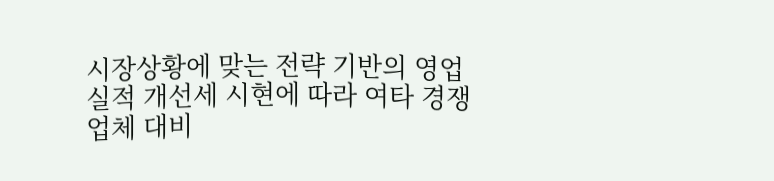시장상황에 맞는 전략 기반의 영업실적 개선세 시현에 따라 여타 경쟁업체 대비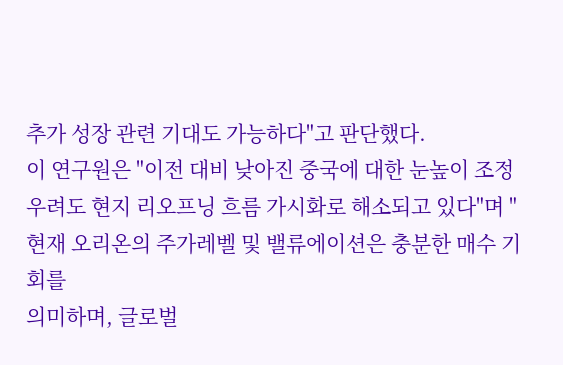추가 성장 관련 기대도 가능하다"고 판단했다.
이 연구원은 "이전 대비 낮아진 중국에 대한 눈높이 조정 우려도 현지 리오프닝 흐름 가시화로 해소되고 있다"며 "현재 오리온의 주가레벨 및 밸류에이션은 충분한 매수 기회를
의미하며, 글로벌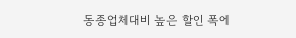동종업체대비 높은 할인 폭에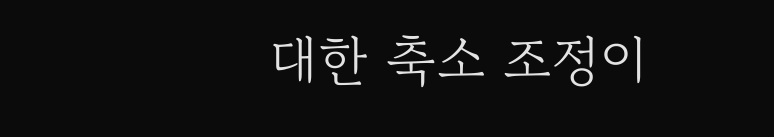대한 축소 조정이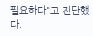필요하다"고 진단했다.